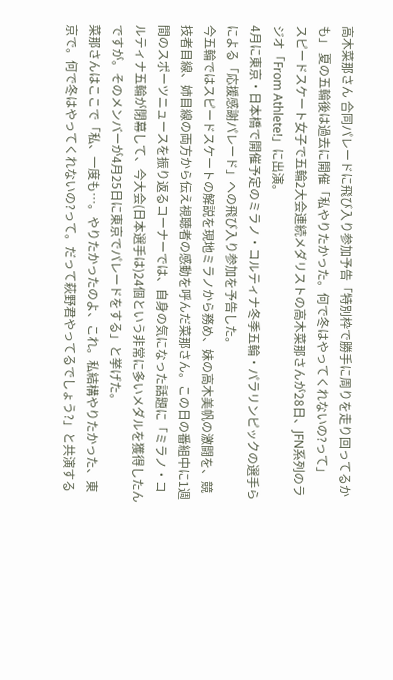高木菜那さん 合同パレードに飛び入り参加予告「特別枠で勝手に周りを走り回ってるかも」 夏の五輪後は過去に開催「私やりたかった。何で冬はやってくれないの?って」
スピードスケート女子で五輪2大会連続メダリストの高木菜那さんが28日、JFN系列のラジオ「From Athlete!」に出演。
4月に東京・日本橋で開催予定のミラノ・コルティナ冬季五輪・パラリンピックの選手らによる「応援感謝パレード」への飛び入り参加を予告した。
今五輪ではスピードスケートの解説を現地ミラノから務め、妹の高木美帆の激闘を、競技者目線、姉目線の両方から伝え視聴者の感動を呼んだ菜那さん。この日の番組中に1週間のスポーツニュースを振り返るコーナーでは、自身の気になった話題に「ミラノ・コルティナ五輪が閉幕して、今大会(日本選手は)24個という非常に多いメダルを獲得したんですが。そのメンバーが4月25日に東京でパレードをする」と挙げた。
菜那さんはここで「私、一度も…。やりたかったのよ、これ。私結構やりたかった、東京で。何で冬はやってくれないの?って。だって萩野君やってるでしょう?」と共演する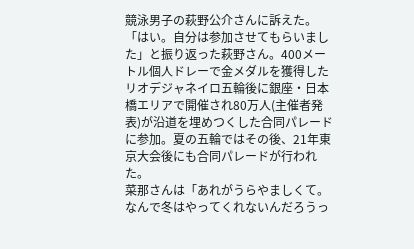競泳男子の萩野公介さんに訴えた。「はい。自分は参加させてもらいました」と振り返った萩野さん。400メートル個人ドレーで金メダルを獲得したリオデジャネイロ五輪後に銀座・日本橋エリアで開催され80万人(主催者発表)が沿道を埋めつくした合同パレードに参加。夏の五輪ではその後、21年東京大会後にも合同パレードが行われた。
菜那さんは「あれがうらやましくて。なんで冬はやってくれないんだろうっ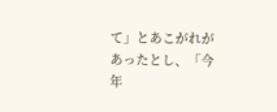て」とあこがれがあったとし、「今年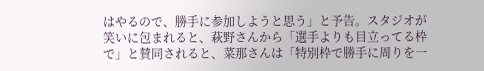はやるので、勝手に参加しようと思う」と予告。スタジオが笑いに包まれると、萩野さんから「選手よりも目立ってる枠で」と賛同されると、菜那さんは「特別枠で勝手に周りを一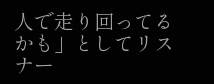人で走り回ってるかも」としてリスナー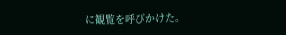に観覧を呼びかけた。